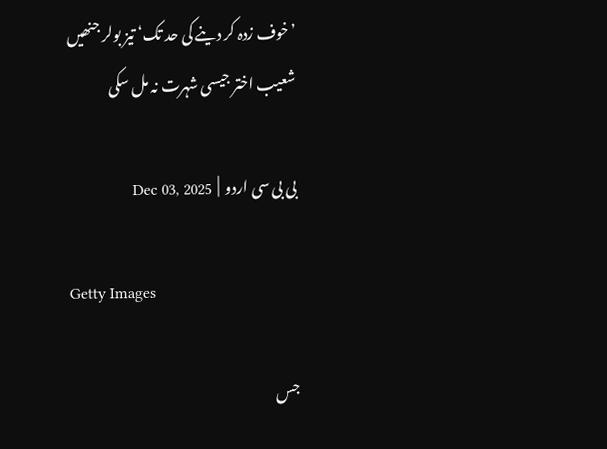’خوف زدہ کر دینے کی حد تک‘ تیز بولر جنھیں شعیب اختر جیسی شہرت نہ مل سکی

بی بی سی اردو  |  Dec 03, 2025

Getty Images

جس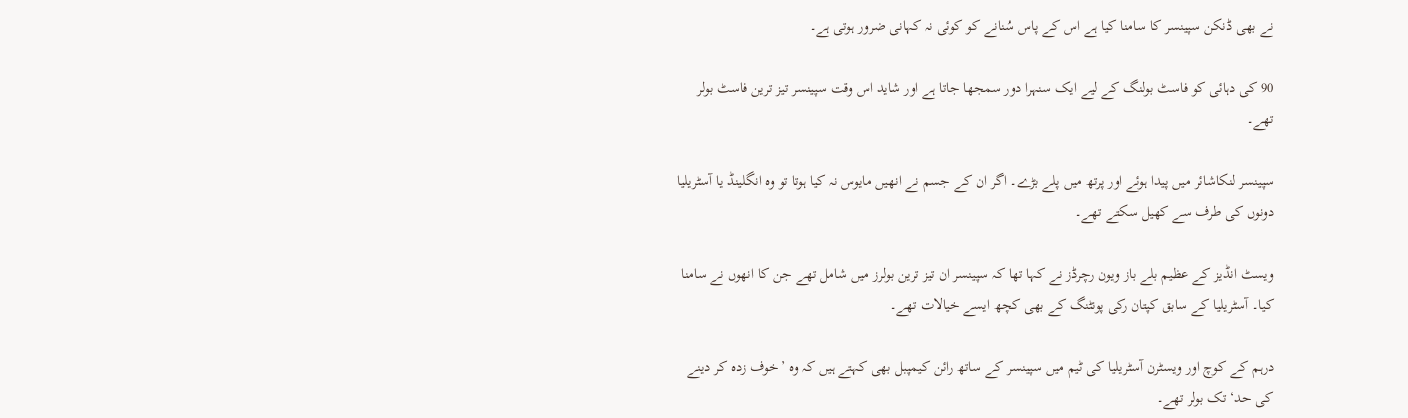نے بھی ڈنکن سپینسر کا سامنا کیا ہے اس کے پاس سُنانے کو کوئی نہ کہانی ضرور ہوتی ہے۔

90 کی دہائی کو فاسٹ بولنگ کے لیے ایک سنہرا دور سمجھا جاتا ہے اور شاید اس وقت سپینسر تیز ترین فاسٹ بولر تھے۔

سپینسر لنکاشائر میں پیدا ہوئے اور پرتھ میں پلے بڑے۔ اگر ان کے جسم نے انھیں مایوس نہ کیا ہوتا تو وہ انگلینڈ یا آسٹریلیا دونوں کی طرف سے کھیل سکتے تھے۔

ویسٹ انڈیز کے عظیم بلے باز ویون رچرڈز نے کہا تھا کہ سپینسر ان تیز ترین بولرز میں شامل تھے جن کا انھوں نے سامنا کیا۔ آسٹریلیا کے سابق کپتان رکی پونٹنگ کے بھی کچھ ایسے خیالات تھے۔

درہم کے کوچ اور ویسٹرن آسٹریلیا کی ٹیم میں سپینسر کے ساتھ رائن کیمپبل بھی کہتے ہیں کہ وہ ’خوف زدہ کر دینے کی حد‘ تک بولر تھے۔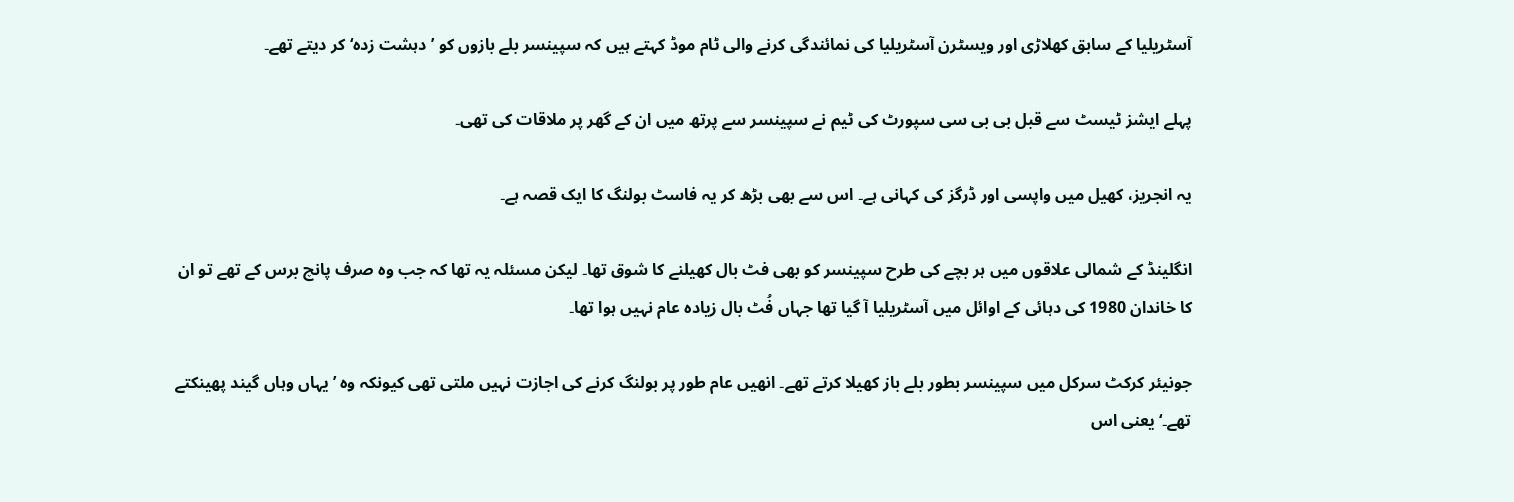آسٹریلیا کے سابق کھلاڑی اور ویسٹرن آسٹریلیا کی نمائندگی کرنے والی ٹام موڈ کہتے ہیں کہ سپینسر بلے بازوں کو ’دہشت زدہ‘ کر دیتے تھے۔

پہلے ایشز ٹیسٹ سے قبل بی بی سی سپورٹ کی ٹیم نے سپینسر سے پرتھ میں ان کے گھر پر ملاقات کی تھی۔

یہ انجریز، کھیل میں واپسی اور ڈرگز کی کہانی ہے۔ اس سے بھی بڑھ کر یہ فاسٹ بولنگ کا ایک قصہ ہے۔

انگلینڈ کے شمالی علاقوں میں ہر بچے کی طرح سپینسر کو بھی فٹ بال کھیلنے کا شوق تھا۔ لیکن مسئلہ یہ تھا کہ جب وہ صرف پانچ برس کے تھے تو ان کا خاندان 1980 کی دہائی کے اوائل میں آسٹریلیا آ گیا تھا جہاں فُٹ بال زیادہ عام نہیں ہوا تھا۔

جونیئر کرکٹ سرکل میں سپینسر بطور بلے باز کھیلا کرتے تھے۔ انھیں عام طور پر بولنگ کرنے کی اجازت نہیں ملتی تھی کیونکہ وہ ’یہاں وہاں گیند پھینکتے تھے۔‘ یعنی اس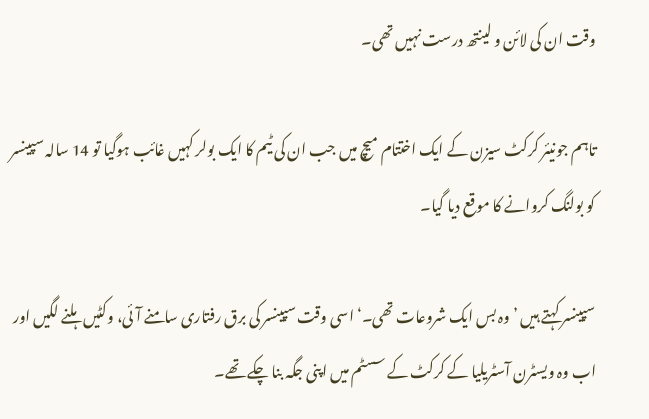وقت ان کی لائن و لینتھ درست نہیں تھی۔

تاہم جونیئر کرکٹ سیزن کے ایک اختتام میچ میں جب ان کی ٹیم کا ایک بولر کہیں غائب ہوگیا تو 14 سالہ سپینسر کو بولنگ کروانے کا موقع دیا گیا۔

سپینسر کہتے ہیں ’وہ بس ایک شروعات تھی۔‘ اسی وقت سپینسر کی برق رفتاری سامنے آئی، وکٹیں ہلنے لگیں اور اب وہ ویسٹرن آسٹریلیا کے کرکٹ کے سسٹم میں اپنی جگہ بنا چکے تھے۔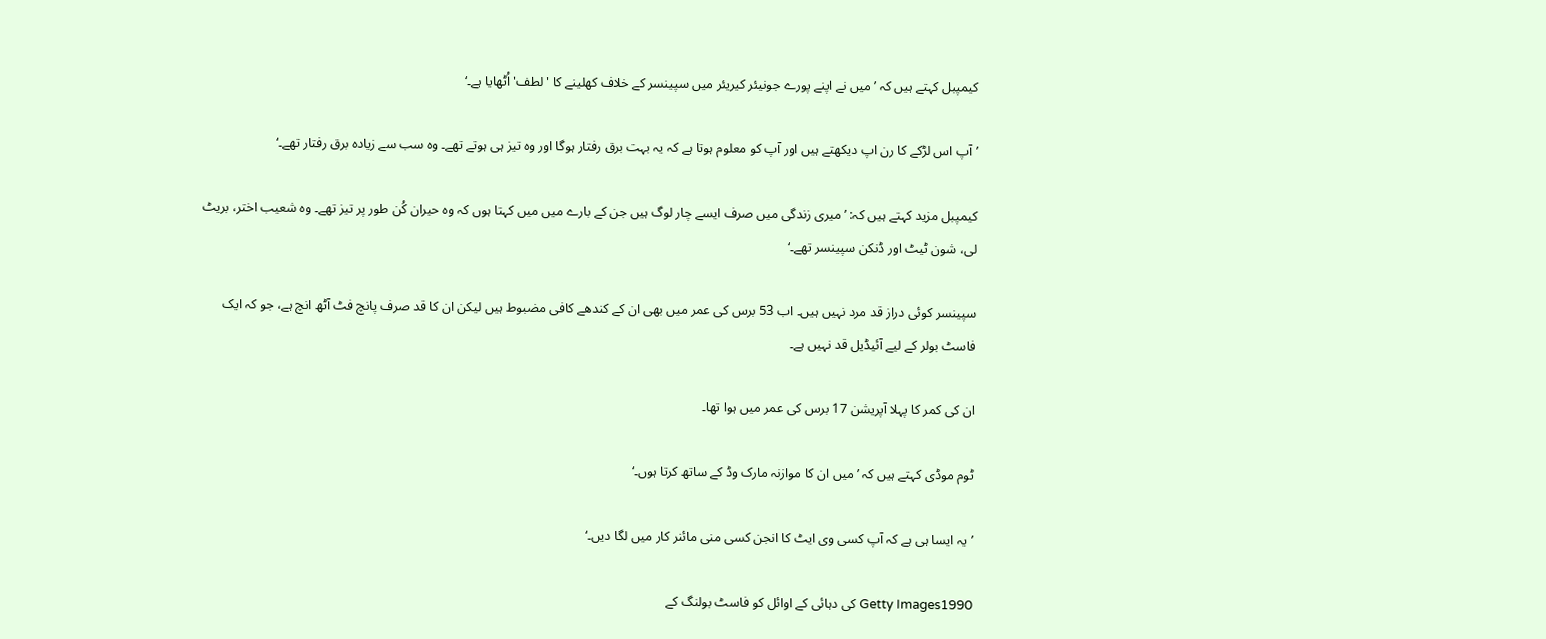کیمپبل کہتے ہیں کہ ’میں نے اپنے پورے جونیئر کیریئر میں سپینسر کے خلاف کھلینے کا 'لطف' اُٹھایا ہے۔‘

’آپ اس لڑکے کا رن اپ دیکھتے ہیں اور آپ کو معلوم ہوتا ہے کہ یہ بہت برق رفتار ہوگا اور وہ تیز ہی ہوتے تھے۔ وہ سب سے زیادہ برق رفتار تھے۔‘

کیمپبل مزید کہتے ہیں کہ: ’میری زندگی میں صرف ایسے چار لوگ ہیں جن کے بارے میں میں کہتا ہوں کہ وہ حیران کُن طور پر تیز تھے۔ وہ شعیب اختر، بریٹ لی، شون ٹیٹ اور ڈنکن سپینسر تھے۔‘

سپینسر کوئی دراز قد مرد نہیں ہیں۔ اب 53 برس کی عمر میں بھی ان کے کندھے کافی مضبوط ہیں لیکن ان کا قد صرف پانچ فٹ آٹھ انچ ہے، جو کہ ایک فاسٹ بولر کے لیے آئیڈیل قد نہیں ہے۔

ان کی کمر کا پہلا آپریشن 17 برس کی عمر میں ہوا تھا۔

ٹوم موڈی کہتے ہیں کہ ’میں ان کا موازنہ مارک وڈ کے ساتھ کرتا ہوں۔‘

’یہ ایسا ہی ہے کہ آپ کسی وی ایٹ کا انجن کسی منی مائنر کار میں لگا دیں۔‘

Getty Images1990 کی دہائی کے اوائل کو فاسٹ بولنگ کے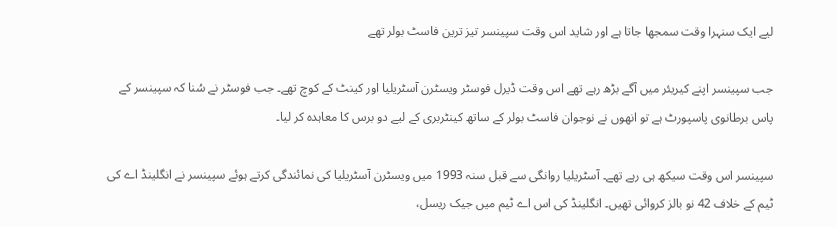لیے ایک سنہرا وقت سمجھا جاتا ہے اور شاید اس وقت سپینسر تیز ترین فاسٹ بولر تھے

جب سپینسر اپنے کیریئر میں آگے بڑھ رہے تھے اس وقت ڈیرل فوسٹر ویسٹرن آسٹریلیا اور کینٹ کے کوچ تھے۔ جب فوسٹر نے سُنا کہ سپینسر کے پاس برطانوی پاسپورٹ ہے تو انھوں نے نوجوان فاسٹ بولر کے ساتھ کینٹربری کے لیے دو برس کا معاہدہ کر لیا۔

سپینسر اس وقت سیکھ ہی رہے تھے۔ آسٹریلیا روانگی سے قبل سنہ 1993 میں ویسٹرن آسٹریلیا کی نمائندگی کرتے ہوئے سپینسر نے انگلینڈ اے کی ٹیم کے خلاف 42 نو بالز کروائی تھیں۔ انگلینڈ کی اس اے ٹیم میں جیک ریسل،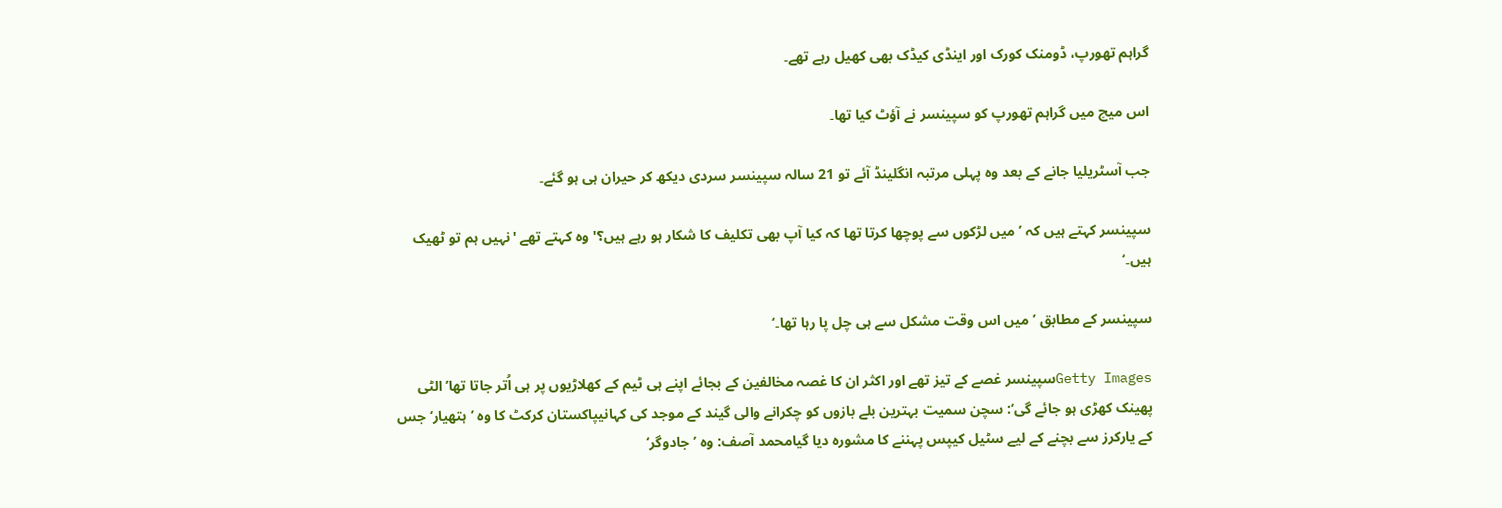گراہم تھورپ، ڈومنک کورک اور اینڈی کیڈک بھی کھیل رہے تھے۔

اس میچ میں گراہم تھورپ کو سپینسر نے آؤٹ کیا تھا۔

جب آسٹریلیا جانے کے بعد وہ پہلی مرتبہ انگلینڈ آئے تو 21 سالہ سپینسر سردی دیکھ کر حیران ہی ہو گئے۔

سپینسر کہتے ہیں کہ ’میں لڑکوں سے پوچھا کرتا تھا کہ کیا آپ بھی تکلیف کا شکار ہو رہے ہیں؟' وہ کہتے تھے 'نہیں ہم تو ٹھیک ہیں۔‘

سپینسر کے مطابق ’میں اس وقت مشکل سے ہی چل پا رہا تھا۔‘

Getty Imagesسپینسر غصے کے تیز تھے اور اکثر ان کا غصہ مخالفین کے بجائے اپنے ہی ٹیم کے کھلاڑیوں پر ہی اُتر جاتا تھا’الٹی پھینک کھڑی ہو جائے گی‘: سچن سمیت بہترین بلے بازوں کو چکرانے والی گیند کے موجد کی کہانیپاکستان کرکٹ کا وہ ’ہتھیار‘ جس کے یارکرز سے بچنے کے لیے سٹیل کیپس پہننے کا مشورہ دیا گیامحمد آصف: وہ ’جادوگر‘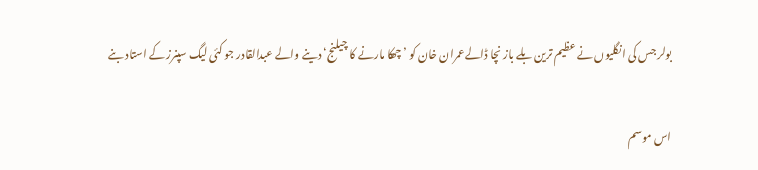بولر جس کی انگلیوں نے عظیم ترین بلے باز نچا ڈالےعمران خان کو ’چھکا مارنے کا چیلنج‘ دینے والے عبدالقادر جو کئی لیگ سپنرز کے استاد بنے

اس موسم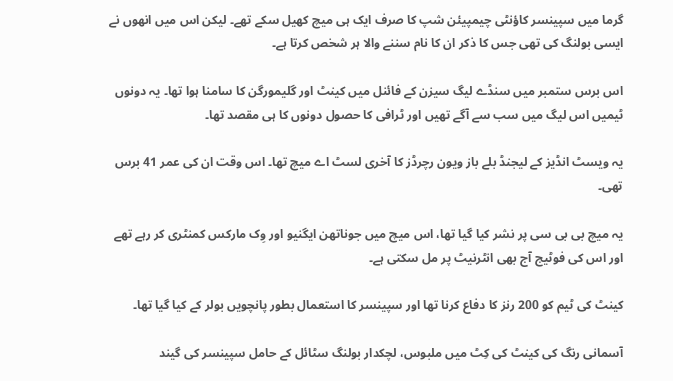گرما میں سپینسر کاؤنٹی چیمپیئن شپ کا صرف ایک ہی میچ کھیل سکے تھے۔ لیکن اس میں انھوں نے ایسی بولنگ کی تھی جس کا ذکر ان کا نام سننے والا ہر شخص کرتا ہے۔

اس برس ستمبر میں سنڈے لیگ سیزن کے فائنل میں کینٹ اور گلیمورگن کا سامنا ہوا تھا۔ یہ دونوں ٹیمیں اس لیگ میں سب سے آگے تھیں اور ٹرافی کا حصول دونوں کا ہی مقصد تھا۔

یہ ویسٹ انڈیز کے لیجنڈ بلے باز ویون رچرڈز کا آخری لسٹ اے میچ تھا۔ اس وقت ان کی عمر 41 برس تھی۔

یہ میچ بی بی سی پر نشر کیا گیا تھا، اس میچ میں جوناتھن ایگنیو اور وِک مارکس کمنٹری کر رہے تھے اور اس کی فوٹیج آج بھی انٹرنیٹ پر مل سکتی ہے۔

کینٹ کی ٹیم کو 200 رنز کا دفاع کرنا تھا اور سپینسر کا استعمال بطور پانچویں بولر کے کیا گیا تھا۔

آسمانی رنگ کی کینٹ کی کِٹ میں ملبوس، لچکدار بولنگ سٹائل کے حامل سپینسر کی گیند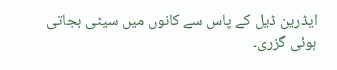ایڈرین ڈیل کے پاس سے کانوں میں سیٹی بجاتی ہوئی گزری۔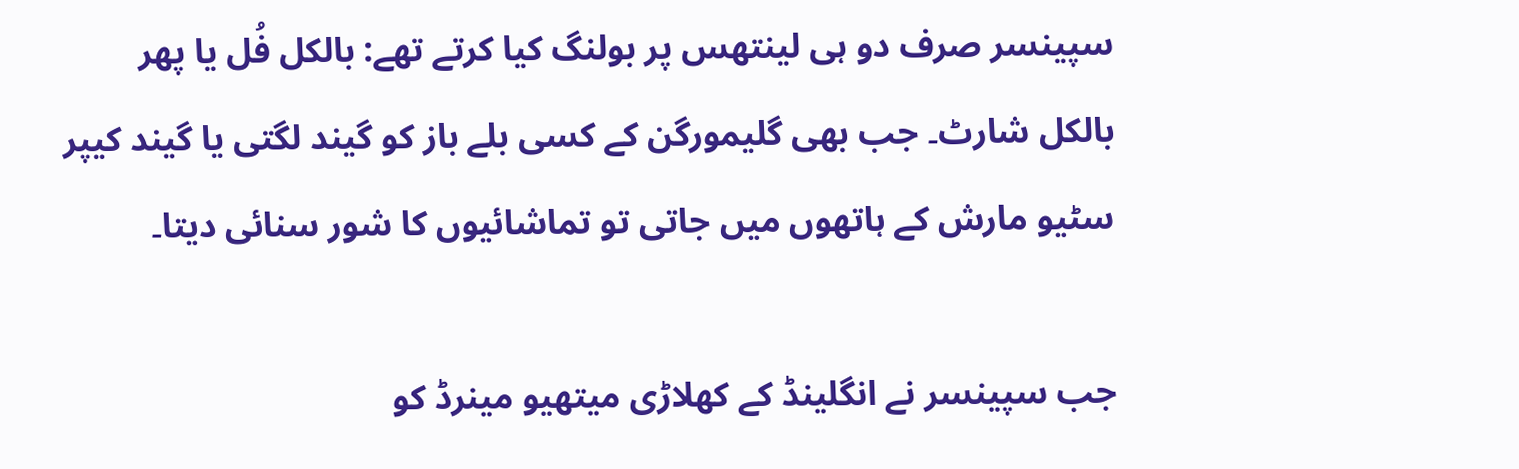سپینسر صرف دو ہی لینتھس پر بولنگ کیا کرتے تھے: بالکل فُل یا پھر بالکل شارٹ۔ جب بھی گلیمورگن کے کسی بلے باز کو گیند لگتی یا گیند کیپر سٹیو مارش کے ہاتھوں میں جاتی تو تماشائیوں کا شور سنائی دیتا۔

جب سپینسر نے انگلینڈ کے کھلاڑی میتھیو مینرڈ کو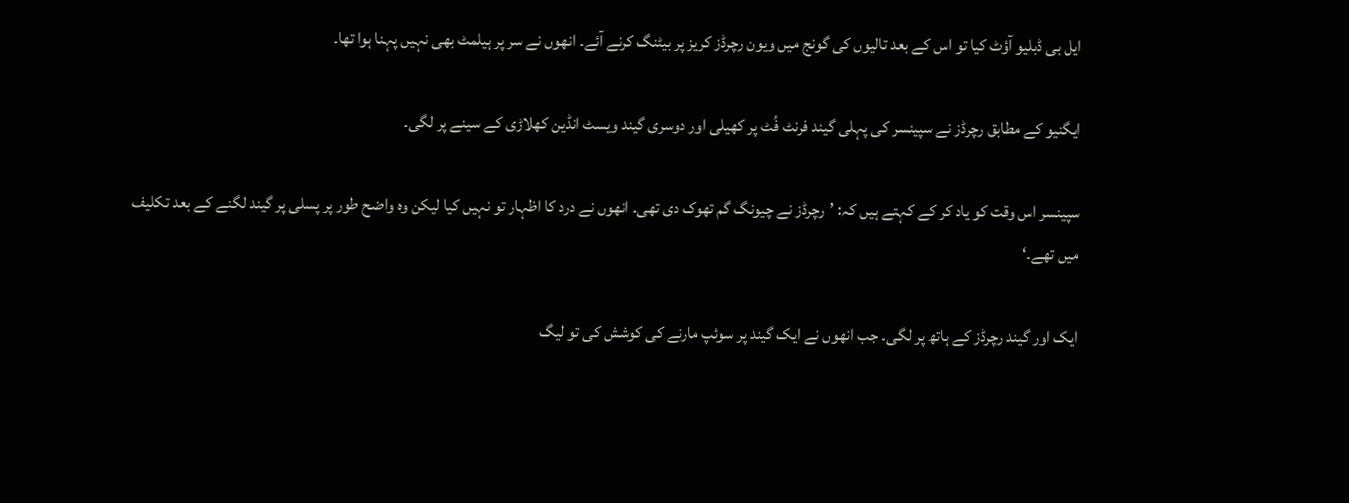ایل بی ڈبلیو آؤٹ کیا تو اس کے بعد تالیوں کی گونج میں ویون رچرڈز کریز پر بیٹنگ کرنے آئے۔ انھوں نے سر پر ہیلمٹ بھی نہیں پہنا ہوا تھا۔

ایگنیو کے مطابق رچرڈز نے سپینسر کی پہلی گیند فرنٹ فُٹ پر کھیلی اور دوسری گیند ویسٹ انڈین کھلاڑی کے سینے پر لگی۔

سپینسر اس وقت کو یاد کر کے کہتے ہیں کہ: ’رچرڈز نے چیونگ گم تھوک دی تھی۔ انھوں نے درد کا اظہار تو نہیں کیا لیکن وہ واضح طور پر پسلی پر گیند لگنے کے بعد تکلیف میں تھے۔‘

ایک اور گیند رچرڈز کے ہاتھ پر لگی۔ جب انھوں نے ایک گیند پر سوئپ مارنے کی کوشش کی تو لیگ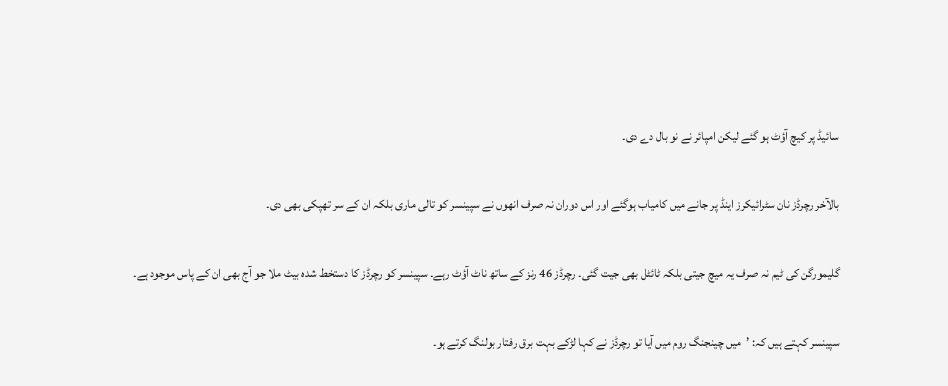سائیڈ پر کیچ آؤٹ ہو گئے لیکن امپائر نے نو بال دے دی۔

بالآخر رچرڈز نان سٹرائیکرز اینڈ پر جانے میں کامیاب ہوگئے اور اس دوران نہ صرف انھوں نے سپینسر کو تالی ماری بلکہ ان کے سر تھپکی بھی دی۔

گلیمورگن کی ٹیم نہ صرف یہ میچ جیتی بلکہ ٹائٹل بھی جیت گئی۔ رچرڈز 46 رنز کے ساتھ ناٹ آؤٹ رہے۔ سپینسر کو رچرڈز کا دستخط شدہ بیٹ ملا جو آج بھی ان کے پاس موجود ہے۔

سپینسر کہتے ہیں کہ: ’میں چینجنگ روم میں آیا تو رچرڈز نے کہا لڑکے بہت برق رفتار بولنگ کرتے ہو۔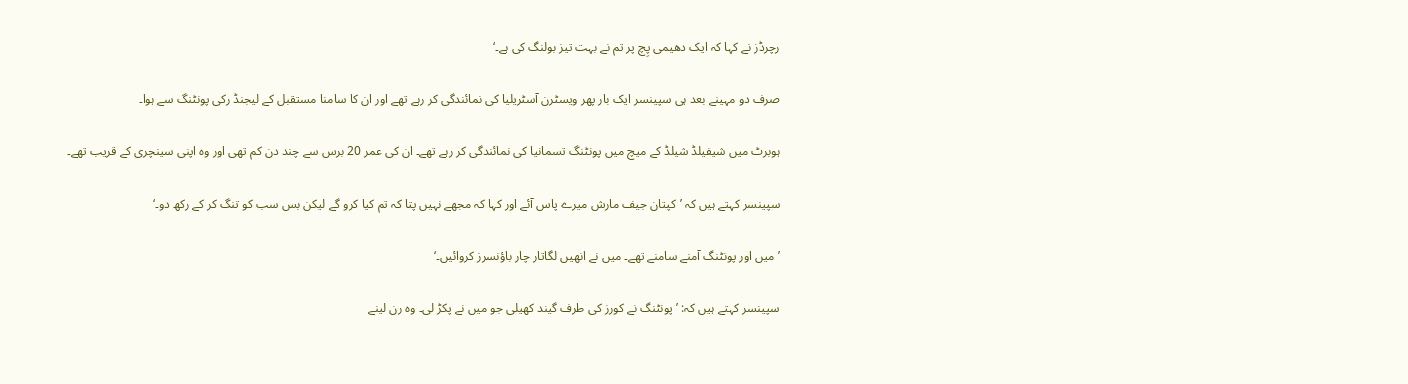رچرڈز نے کہا کہ ایک دھیمی پِچ پر تم نے بہت تیز بولنگ کی ہے۔‘

صرف دو مہینے بعد ہی سپینسر ایک بار پھر ویسٹرن آسٹریلیا کی نمائندگی کر رہے تھے اور ان کا سامنا مستقبل کے لیجنڈ رکی پونٹنگ سے ہوا۔

ہوبرٹ میں شیفیلڈ شیلڈ کے میچ میں پونٹنگ تسمانیا کی نمائندگی کر رہے تھے۔ ان کی عمر 20 برس سے چند دن کم تھی اور وہ اپنی سینچری کے قریب تھے۔

سپینسر کہتے ہیں کہ ’کپتان جیف مارش میرے پاس آئے اور کہا کہ مجھے نہیں پتا کہ تم کیا کرو گے لیکن بس سب کو تنگ کر کے رکھ دو۔‘

’میں اور پونٹنگ آمنے سامنے تھے۔ میں نے انھیں لگاتار چار باؤنسرز کروائیں۔‘

سپینسر کہتے ہیں کہ: ’پونٹنگ نے کورز کی طرف گیند کھیلی جو میں نے پکڑ لی۔ وہ رن لینے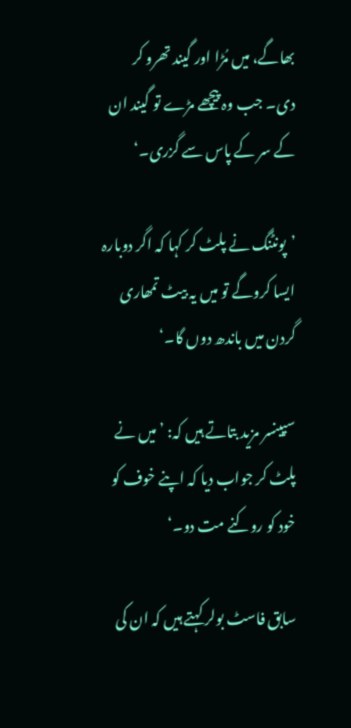بھاگے، میں مُڑا اور گیند تھرو کر دی۔ جب وہ پیچھے مڑے تو گیند ان کے سر کے پاس سے گزری۔‘

’پونٹنگ نے پلٹ کر کہا کہ اگر دوبارہ ایسا کروگے تو میں یہ بیٹ تمھاری گردن میں باندھ دوں گا۔‘

سپینسر مزید بتاتے ہیں کہ: ’میں نے پلٹ کر جواب دیا کہ اپنے خوف کو خود کو روکنے مت دو۔‘

سابق فاسٹ بولر کہتے ہیں کہ ان کی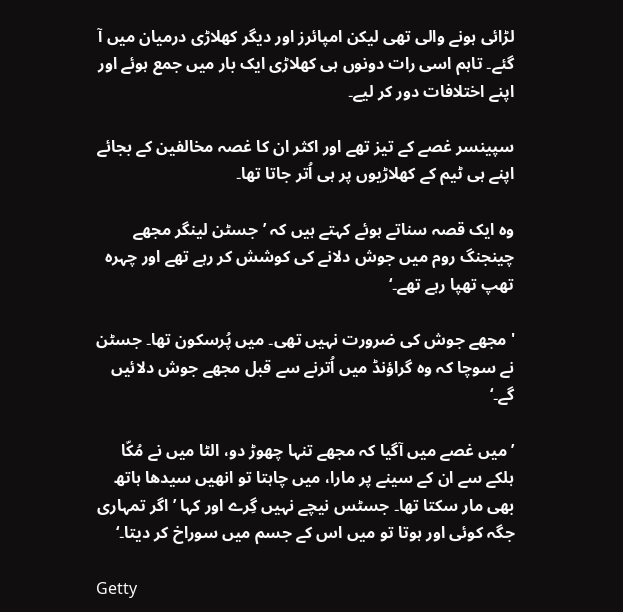لڑائی ہونے والی تھی لیکن امپائرز اور دیگر کھلاڑی درمیان میں آ گئے۔ تاہم اسی رات دونوں ہی کھلاڑی ایک بار میں جمع ہوئے اور اپنے اختلافات دور کر لیے۔

سپینسر غصے کے تیز تھے اور اکثر ان کا غصہ مخالفین کے بجائے اپنے ہی ٹیم کے کھلاڑیوں پر ہی اُتر جاتا تھا۔

وہ ایک قصہ سناتے ہوئے کہتے ہیں کہ ’جسٹن لینگر مجھے چینجنگ روم میں جوش دلانے کی کوشش کر رہے تھے اور چہرہ تھپ تھپا رہے تھے۔‘

'مجھے جوش کی ضرورت نہیں تھی۔ میں پُرسکون تھا۔ جسٹن نے سوچا کہ وہ گراؤنڈ میں اُترنے سے قبل مجھے جوش دلائیں گے۔‘

’میں غصے میں آگیا کہ مجھے تنہا چھوڑ دو، الٹا میں نے مُکّا ہلکے سے ان کے سینے پر مارا، میں چاہتا تو انھیں سیدھا ہاتھ بھی مار سکتا تھا۔ جسٹس نیچے نہیں گِرے اور کہا ’اگر تمہاری جگہ کوئی اور ہوتا تو میں اس کے جسم میں سوراخ کر دیتا۔‘

Getty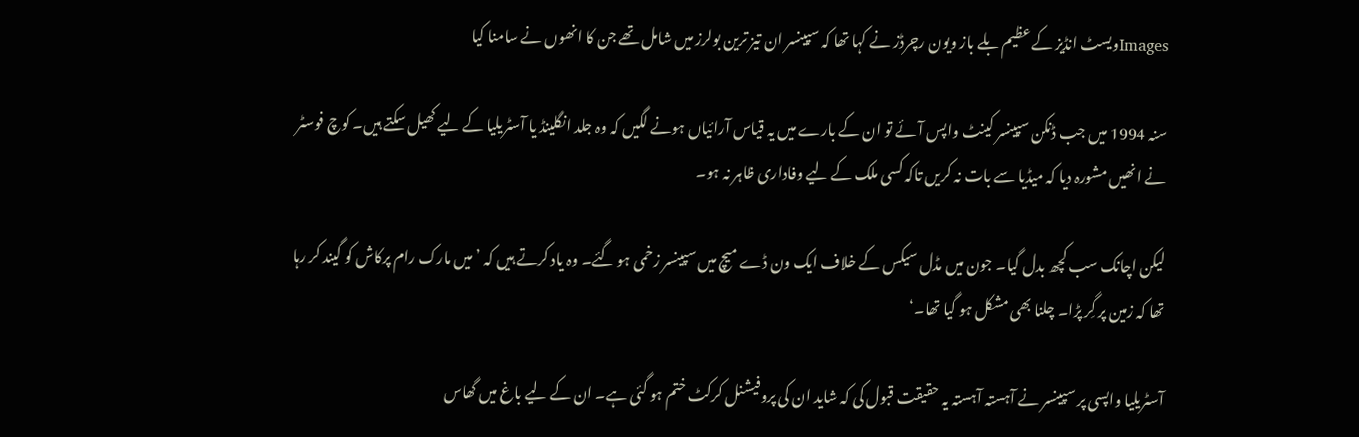Imagesویسٹ انڈیز کے عظیم بلے باز ویون رچرڈز نے کہا تھا کہ سپینسر ان تیز ترین بولرز میں شامل تھے جن کا انھوں نے سامنا کیا

سنہ 1994 میں جب ڈنکن سپینسر کینٹ واپس آئے تو ان کے بارے میں یہ قیاس آرائیاں ہونے لگیں کہ وہ جلد انگلینڈ یا آسٹریلیا کے لیے کھیل سکتے ہیں۔ کوچ فوسٹر نے انھیں مشورہ دیا کہ میڈیا سے بات نہ کریں تاکہ کسی ملک کے لیے وفاداری ظاہر نہ ہو۔

لیکن اچانک سب کچھ بدل گیا۔ جون میں مڈل سیکس کے خلاف ایک ون ڈے میچ میں سپینسر زخمی ہو گئے۔ وہ یاد کرتے ہیں کہ ’میں مارک رام پرکاش کو گیند کر رہا تھا کہ زمین پر گِر پڑا۔ چلنا بھی مشکل ہو گیا تھا۔‘

آسٹریلیا واپسی پر سپینسر نے آہستہ آہستہ یہ حقیقت قبول کی کہ شاید ان کی پروفیشنل کرکٹ ختم ہو گئی ہے۔ ان کے لیے باغ میں گھاس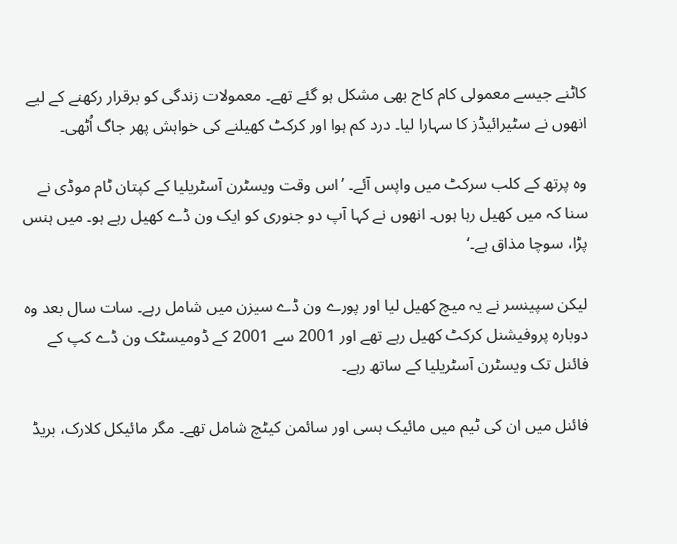کاٹنے جیسے معمولی کام کاج بھی مشکل ہو گئے تھے۔ معمولات زندگی کو برقرار رکھنے کے لیے انھوں نے سٹیرائیڈز کا سہارا لیا۔ درد کم ہوا اور کرکٹ کھیلنے کی خواہش پھر جاگ اُٹھی۔

وہ پرتھ کے کلب سرکٹ میں واپس آئے۔ ’اس وقت ویسٹرن آسٹریلیا کے کپتان ٹام موڈی نے سنا کہ میں کھیل رہا ہوں۔ انھوں نے کہا آپ دو جنوری کو ایک ون ڈے کھیل رہے ہو۔ میں ہنس پڑا، سوچا مذاق ہے۔‘

لیکن سپینسر نے یہ میچ کھیل لیا اور پورے ون ڈے سیزن میں شامل رہے۔ سات سال بعد وہ دوبارہ پروفیشنل کرکٹ کھیل رہے تھے اور 2001 سے 2001 کے ڈومیسٹک ون ڈے کپ کے فائنل تک ویسٹرن آسٹریلیا کے ساتھ رہے۔

فائنل میں ان کی ٹیم میں مائیک ہسی اور سائمن کیٹچ شامل تھے۔ مگر مائیکل کلارک، بریڈ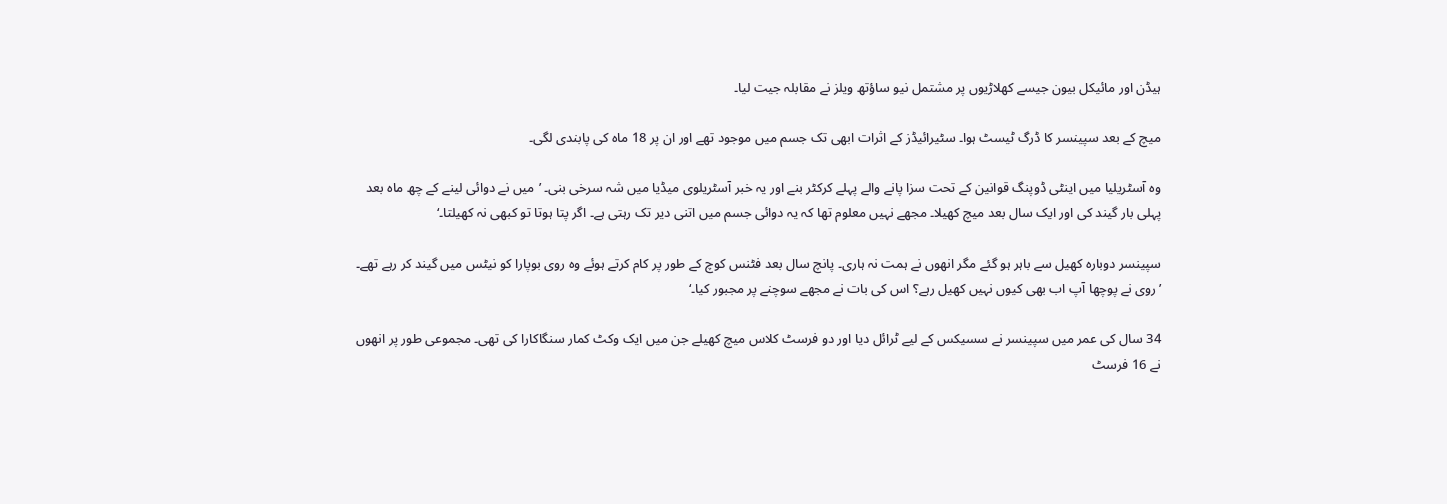ہیڈن اور مائیکل بیون جیسے کھلاڑیوں پر مشتمل نیو ساؤتھ ویلز نے مقابلہ جیت لیا۔

میچ کے بعد سپینسر کا ڈرگ ٹیسٹ ہوا۔ سٹیرائیڈز کے اثرات ابھی تک جسم میں موجود تھے اور ان پر 18 ماہ کی پابندی لگی۔

وہ آسٹریلیا میں اینٹی ڈوپنگ قوانین کے تحت سزا پانے والے پہلے کرکٹر بنے اور یہ خبر آسٹریلوی میڈیا میں شہ سرخی بنی۔ ’میں نے دوائی لینے کے چھ ماہ بعد پہلی بار گیند کی اور ایک سال بعد میچ کھیلا۔ مجھے نہیں معلوم تھا کہ یہ دوائی جسم میں اتنی دیر تک رہتی ہے۔ اگر پتا ہوتا تو کبھی نہ کھیلتا۔‘

سپینسر دوبارہ کھیل سے باہر ہو گئے مگر انھوں نے ہمت نہ ہاری۔ پانچ سال بعد فٹنس کوچ کے طور پر کام کرتے ہوئے وہ روی بوپارا کو نیٹس میں گیند کر رہے تھے۔ ’روی نے پوچھا آپ اب بھی کیوں نہیں کھیل رہے؟ اس کی بات نے مجھے سوچنے پر مجبور کیا۔‘

34 سال کی عمر میں سپینسر نے سسیکس کے لیے ٹرائل دیا اور دو فرسٹ کلاس میچ کھیلے جن میں ایک وکٹ کمار سنگاکارا کی تھی۔ مجموعی طور پر انھوں نے 16 فرسٹ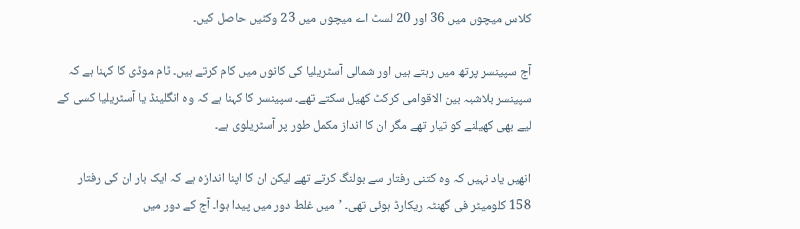کلاس میچوں میں 36 اور 20 لسٹ اے میچوں میں 23 وکٹیں حاصل کیں۔

آج سپینسر پرتھ میں رہتے ہیں اور شمالی آسٹریلیا کی کانوں میں کام کرتے ہیں۔ ٹام موڈی کا کہنا ہے کہ سپینسر بلاشبہ بین الاقوامی کرکٹ کھیل سکتے تھے۔ سپینسر کا کہنا ہے کہ وہ انگلینڈ یا آسٹریلیا کسی کے لیے بھی کھیلنے کو تیار تھے مگر ان کا انداز مکمل طور پر آسٹریلوی ہے۔

انھیں یاد نہیں کہ وہ کتنی رفتار سے بولنگ کرتے تھے لیکن ان کا اپنا اندازہ ہے کہ ایک بار ان کی رفتار 158 کلومیٹر فی گھنٹہ ریکارڈ ہوئی تھی۔ ’میں غلط دور میں پیدا ہوا۔ آج کے دور میں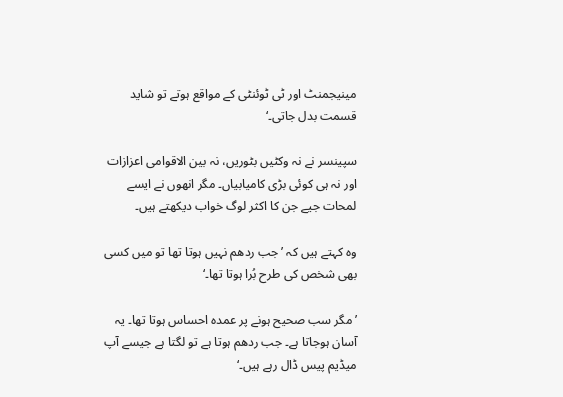مینیجمنٹ اور ٹی ٹوئنٹی کے مواقع ہوتے تو شاید قسمت بدل جاتی۔‘

سپینسر نے نہ وکٹیں بٹوریں، نہ بین الاقوامی اعزازات اور نہ ہی کوئی بڑی کامیابیاں۔ مگر انھوں نے ایسے لمحات جیے جن کا اکثر لوگ خواب دیکھتے ہیں۔

وہ کہتے ہیں کہ ’جب ردھم نہیں ہوتا تھا تو میں کسی بھی شخص کی طرح بُرا ہوتا تھا۔‘

’مگر سب صحیح ہونے پر عمدہ احساس ہوتا تھا۔ یہ آسان ہوجاتا ہے۔ جب ردھم ہوتا ہے تو لگتا ہے جیسے آپ میڈیم پیس ڈال رہے ہیں۔‘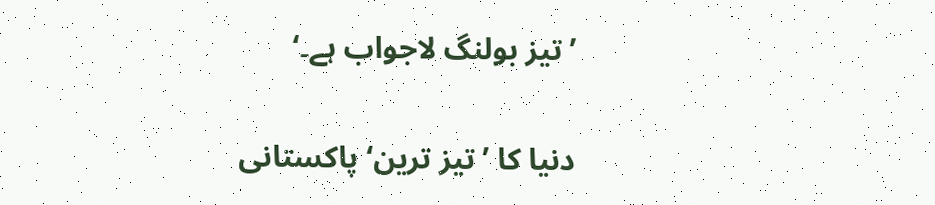’تیز بولنگ لاجواب ہے۔‘

دنیا کا ’تیز ترین‘ پاکستانی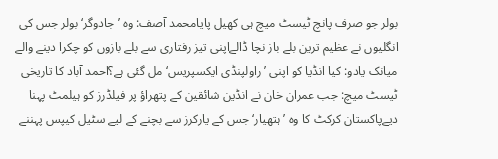بولر جو صرف پانچ ٹیسٹ میچ ہی کھیل پایامحمد آصف: وہ ’جادوگر‘ بولر جس کی انگلیوں نے عظیم ترین بلے باز نچا ڈالےاپنی تیز رفتاری سے بلے بازوں کو چکرا دینے والے میانک یادو: کیا انڈیا کو اپنی ’راولپنڈی ایکسپریس‘ مل گئی ہے؟احمد آباد کا تاریخی ٹیسٹ میچ: جب عمران خان نے انڈین شائقین کے پتھراؤ پر فیلڈرز کو ہیلمٹ پہنا دیےپاکستان کرکٹ کا وہ ’ہتھیار‘ جس کے یارکرز سے بچنے کے لیے سٹیل کیپس پہننے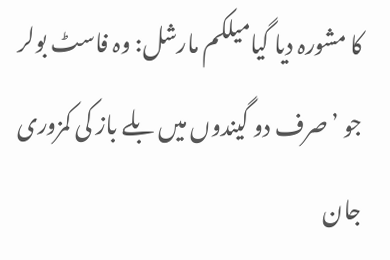کا مشورہ دیا گیامیلکم مارشل: وہ فاسٹ بولر جو ’صرف دو گیندوں میں بلے باز کی کمزوری جان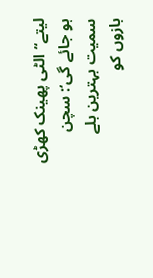لیتے‘’الٹی پھینک کھڑی ہو جائے گی‘: سچن سمیت بہترین بلے بازوں کو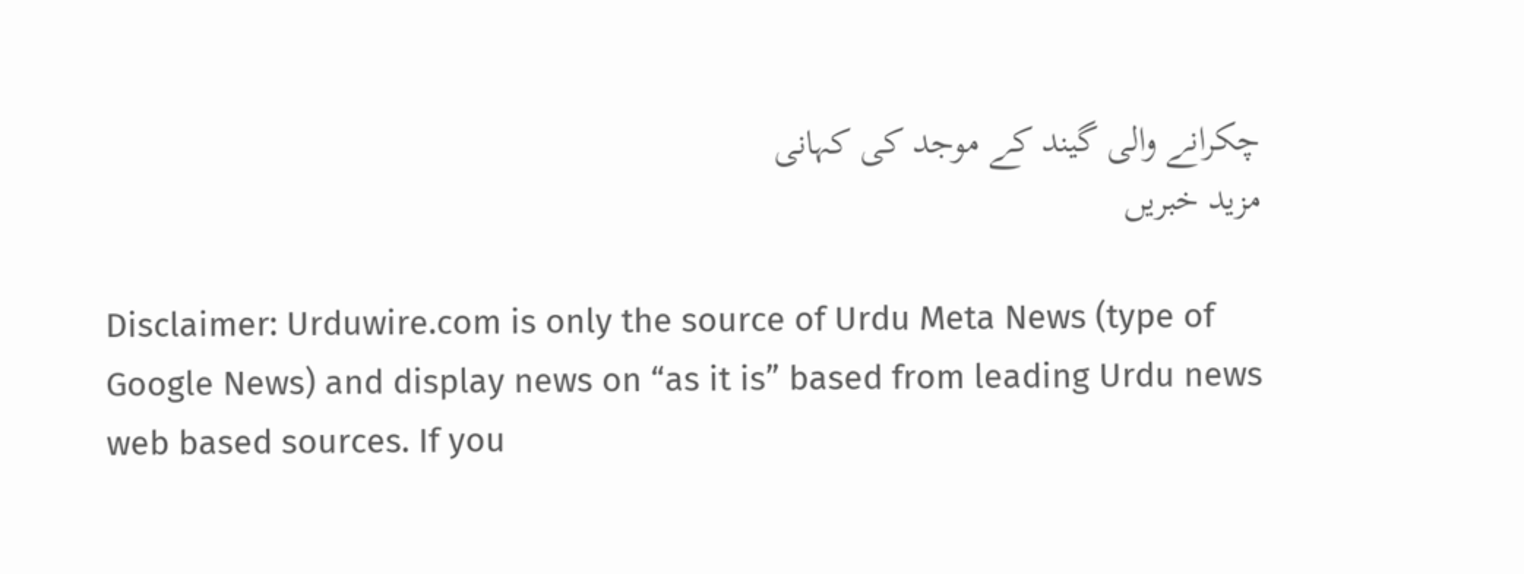چکرانے والی گیند کے موجد کی کہانی
مزید خبریں

Disclaimer: Urduwire.com is only the source of Urdu Meta News (type of Google News) and display news on “as it is” based from leading Urdu news web based sources. If you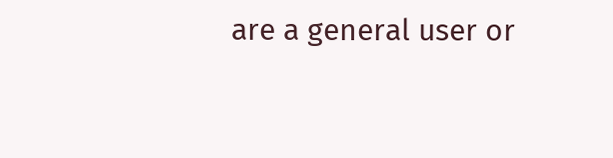are a general user or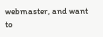webmaster, and want to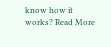know how it works? Read More